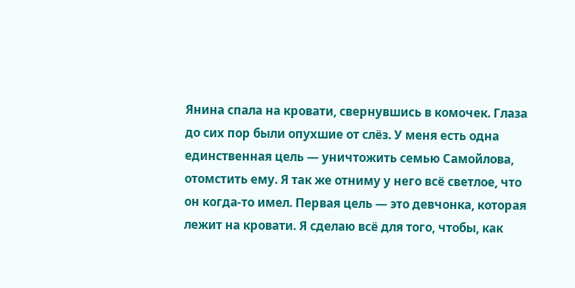Янина спала на кровати, свернувшись в комочек. Глаза до сих пор были опухшие от слёз. У меня есть одна единственная цель — уничтожить семью Самойлова, отомстить ему. Я так же отниму у него всё светлое, что он когда-то имел. Первая цель — это девчонка, которая лежит на кровати. Я сделаю всё для того, чтобы, как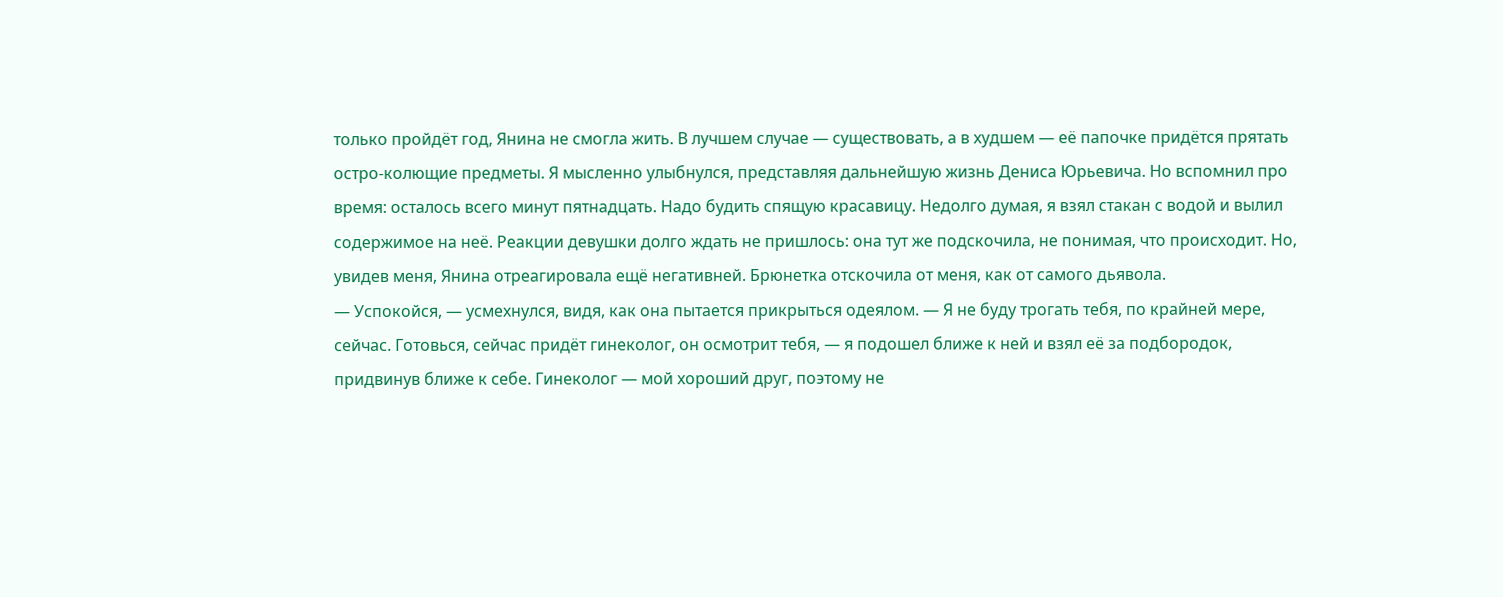только пройдёт год, Янина не смогла жить. В лучшем случае — существовать, а в худшем — её папочке придётся прятать остро-колющие предметы. Я мысленно улыбнулся, представляя дальнейшую жизнь Дениса Юрьевича. Но вспомнил про время: осталось всего минут пятнадцать. Надо будить спящую красавицу. Недолго думая, я взял стакан с водой и вылил содержимое на неё. Реакции девушки долго ждать не пришлось: она тут же подскочила, не понимая, что происходит. Но, увидев меня, Янина отреагировала ещё негативней. Брюнетка отскочила от меня, как от самого дьявола.
— Успокойся, — усмехнулся, видя, как она пытается прикрыться одеялом. — Я не буду трогать тебя, по крайней мере, сейчас. Готовься, сейчас придёт гинеколог, он осмотрит тебя, — я подошел ближе к ней и взял её за подбородок, придвинув ближе к себе. Гинеколог — мой хороший друг, поэтому не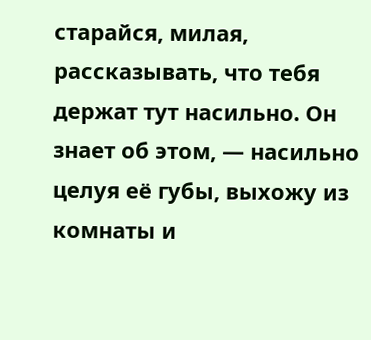старайся, милая, рассказывать, что тебя держат тут насильно. Он знает об этом, — насильно целуя её губы, выхожу из комнаты и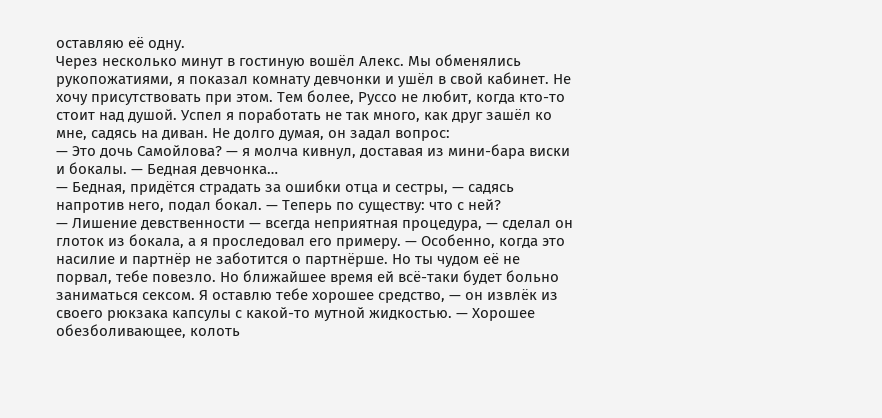оставляю её одну.
Через несколько минут в гостиную вошёл Алекс. Мы обменялись рукопожатиями, я показал комнату девчонки и ушёл в свой кабинет. Не хочу присутствовать при этом. Тем более, Руссо не любит, когда кто-то стоит над душой. Успел я поработать не так много, как друг зашёл ко мне, садясь на диван. Не долго думая, он задал вопрос:
— Это дочь Самойлова? — я молча кивнул, доставая из мини-бара виски и бокалы. — Бедная девчонка…
— Бедная, придётся страдать за ошибки отца и сестры, — садясь напротив него, подал бокал. — Теперь по существу: что с ней?
— Лишение девственности — всегда неприятная процедура, — сделал он глоток из бокала, а я проследовал его примеру. — Особенно, когда это насилие и партнёр не заботится о партнёрше. Но ты чудом её не порвал, тебе повезло. Но ближайшее время ей всё-таки будет больно заниматься сексом. Я оставлю тебе хорошее средство, — он извлёк из своего рюкзака капсулы с какой-то мутной жидкостью. — Хорошее обезболивающее, колоть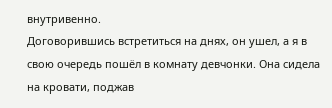внутривенно.
Договорившись встретиться на днях, он ушел, а я в свою очередь пошёл в комнату девчонки. Она сидела на кровати, поджав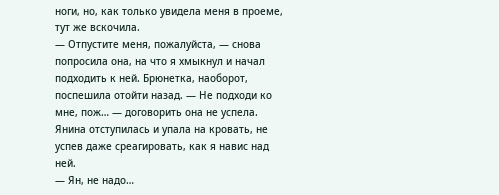ноги, но, как только увидела меня в проеме, тут же вскочила.
— Отпустите меня, пожалуйста, — снова попросила она, на что я хмыкнул и начал подходить к ней. Брюнетка, наоборот, поспешила отойти назад. — Не подходи ко мне, пож… — договорить она не успела.
Янина отступилась и упала на кровать, не успев даже среагировать, как я навис над ней.
— Ян, не надо…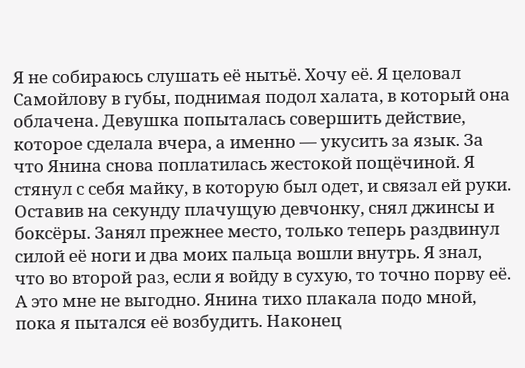Я не собираюсь слушать её нытьё. Хочу её. Я целовал Самойлову в губы, поднимая подол халата, в который она облачена. Девушка попыталась совершить действие, которое сделала вчера, а именно — укусить за язык. За что Янина снова поплатилась жестокой пощёчиной. Я стянул с себя майку, в которую был одет, и связал ей руки. Оставив на секунду плачущую девчонку, снял джинсы и боксёры. Занял прежнее место, только теперь раздвинул силой её ноги и два моих пальца вошли внутрь. Я знал, что во второй раз, если я войду в сухую, то точно порву её. А это мне не выгодно. Янина тихо плакала подо мной, пока я пытался её возбудить. Наконец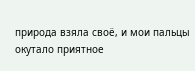природа взяла своё, и мои пальцы окутало приятное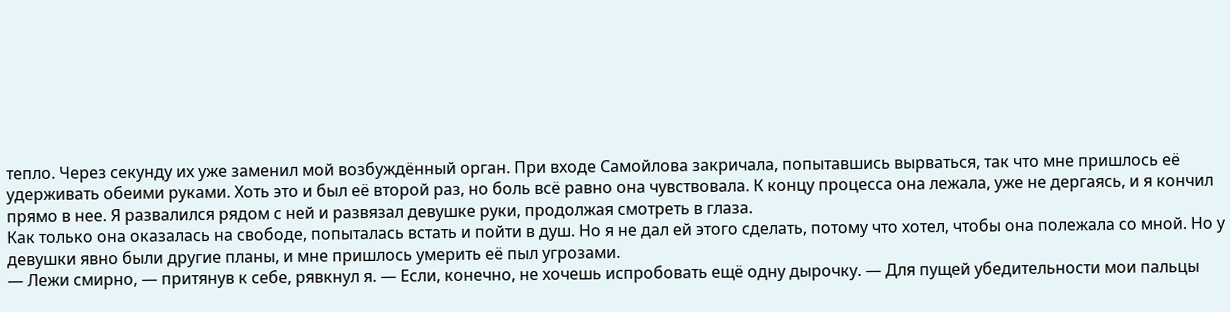тепло. Через секунду их уже заменил мой возбуждённый орган. При входе Самойлова закричала, попытавшись вырваться, так что мне пришлось её удерживать обеими руками. Хоть это и был её второй раз, но боль всё равно она чувствовала. К концу процесса она лежала, уже не дергаясь, и я кончил прямо в нее. Я развалился рядом с ней и развязал девушке руки, продолжая смотреть в глаза.
Как только она оказалась на свободе, попыталась встать и пойти в душ. Но я не дал ей этого сделать, потому что хотел, чтобы она полежала со мной. Но у девушки явно были другие планы, и мне пришлось умерить её пыл угрозами.
— Лежи смирно, — притянув к себе, рявкнул я. — Если, конечно, не хочешь испробовать ещё одну дырочку. — Для пущей убедительности мои пальцы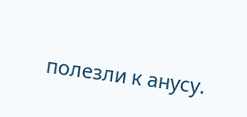полезли к анусу.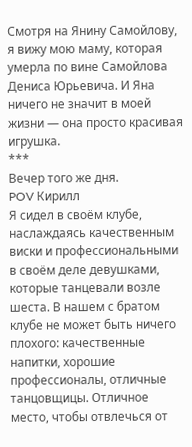Смотря на Янину Самойлову, я вижу мою маму, которая умерла по вине Самойлова Дениса Юрьевича. И Яна ничего не значит в моей жизни — она просто красивая игрушка.
***
Вечер того же дня.
POV Кирилл
Я сидел в своём клубе, наслаждаясь качественным виски и профессиональными в своём деле девушками, которые танцевали возле шеста. В нашем с братом клубе не может быть ничего плохого: качественные напитки, хорошие профессионалы, отличные танцовщицы. Отличное место, чтобы отвлечься от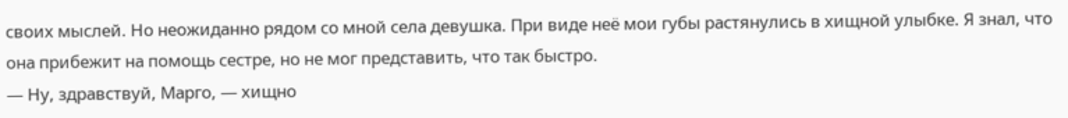своих мыслей. Но неожиданно рядом со мной села девушка. При виде неё мои губы растянулись в хищной улыбке. Я знал, что она прибежит на помощь сестре, но не мог представить, что так быстро.
— Ну, здравствуй, Марго, — хищно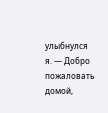улыбнулся я. — Добро пожаловать домой,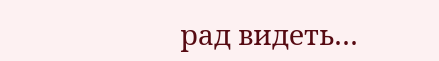рад видеть…